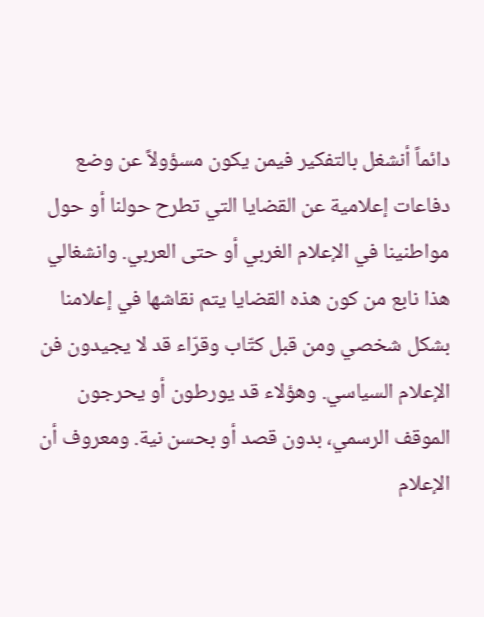دائماً أنشغل بالتفكير فيمن يكون مسؤولاً عن وضع دفاعات إعلامية عن القضايا التي تطرح حولنا أو حول مواطنينا في الإعلام الغربي أو حتى العربي. وانشغالي هذا نابع من كون هذه القضايا يتم نقاشها في إعلامنا بشكل شخصي ومن قبل كتّاب وقرّاء قد لا يجيدون فن الإعلام السياسي. وهؤلاء قد يورطون أو يحرجون الموقف الرسمي، بدون قصد أو بحسن نية. ومعروف أن الإعلام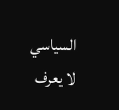السياسي لا يعرف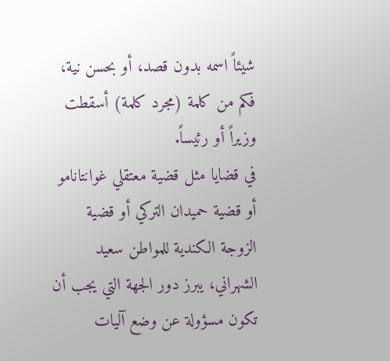شيئاً اسمه بدون قصد، أو بحسن نية، فكم من كلمة (مجرد كلمة) أسقطت وزيراً أو رئيساً.
في قضايا مثل قضية معتقلي غوانتانامو أو قضية حميدان التركي أو قضية الزوجة الكندية للمواطن سعيد الشهراني، يبرز دور الجهة التي يجب أن تكون مسؤولة عن وضع آليات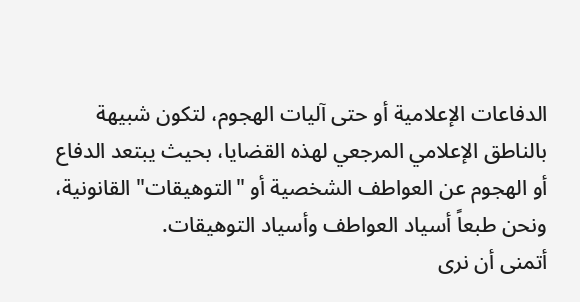الدفاعات الإعلامية أو حتى آليات الهجوم، لتكون شبيهة بالناطق الإعلامي المرجعي لهذه القضايا، بحيث يبتعد الدفاع أو الهجوم عن العواطف الشخصية أو "التوهيقات" القانونية، ونحن طبعاً أسياد العواطف وأسياد التوهيقات.
أتمنى أن نرى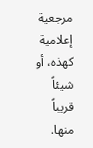مرجعية إعلامية كهذه، أو شيئاً قريباً منها.